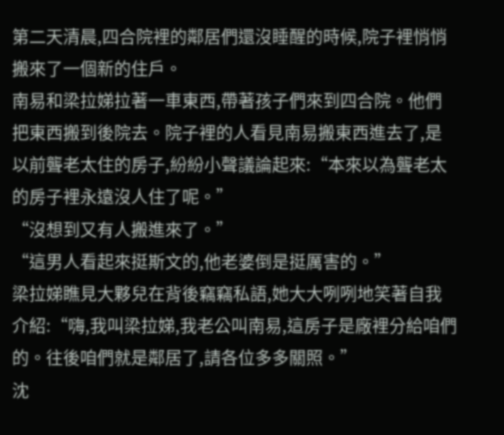第二天清晨,四合院裡的鄰居們還沒睡醒的時候,院子裡悄悄搬來了一個新的住戶。
南易和梁拉娣拉著一車東西,帶著孩子們來到四合院。他們把東西搬到後院去。院子裡的人看見南易搬東西進去了,是以前聾老太住的房子,紛紛小聲議論起來:“本來以為聾老太的房子裡永遠沒人住了呢。”
“沒想到又有人搬進來了。”
“這男人看起來挺斯文的,他老婆倒是挺厲害的。”
梁拉娣瞧見大夥兒在背後竊竊私語,她大大咧咧地笑著自我介紹:“嗨,我叫梁拉娣,我老公叫南易,這房子是廠裡分給咱們的。往後咱們就是鄰居了,請各位多多關照。”
沈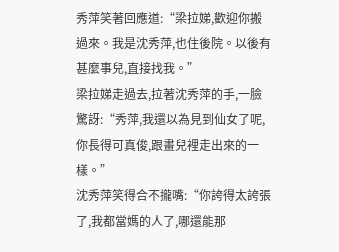秀萍笑著回應道:“梁拉娣,歡迎你搬過來。我是沈秀萍,也住後院。以後有甚麼事兒,直接找我。”
梁拉娣走過去,拉著沈秀萍的手,一臉驚訝:“秀萍,我還以為見到仙女了呢,你長得可真俊,跟畫兒裡走出來的一樣。”
沈秀萍笑得合不攏嘴:“你誇得太誇張了,我都當媽的人了,哪還能那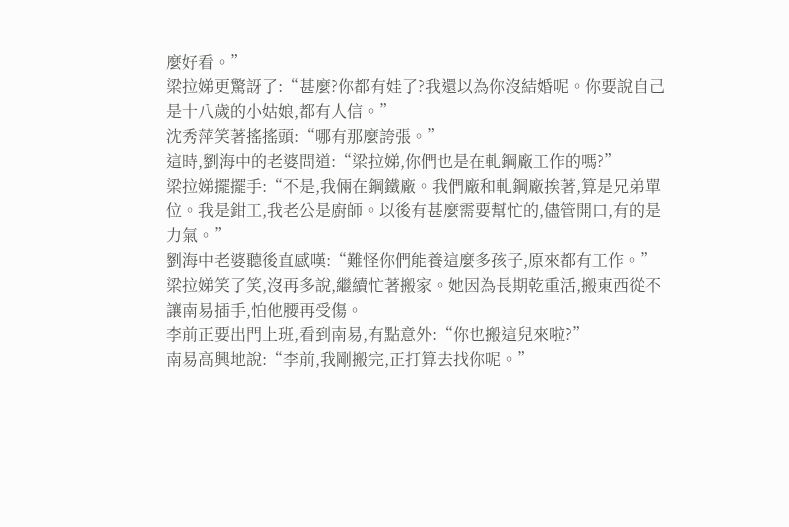麼好看。”
梁拉娣更驚訝了:“甚麼?你都有娃了?我還以為你沒結婚呢。你要說自己是十八歲的小姑娘,都有人信。”
沈秀萍笑著搖搖頭:“哪有那麼誇張。”
這時,劉海中的老婆問道:“梁拉娣,你們也是在軋鋼廠工作的嗎?”
梁拉娣擺擺手:“不是,我倆在鋼鐵廠。我們廠和軋鋼廠挨著,算是兄弟單位。我是鉗工,我老公是廚師。以後有甚麼需要幫忙的,儘管開口,有的是力氣。”
劉海中老婆聽後直感嘆:“難怪你們能養這麼多孩子,原來都有工作。”
梁拉娣笑了笑,沒再多說,繼續忙著搬家。她因為長期乾重活,搬東西從不讓南易插手,怕他腰再受傷。
李前正要出門上班,看到南易,有點意外:“你也搬這兒來啦?”
南易高興地說:“李前,我剛搬完,正打算去找你呢。”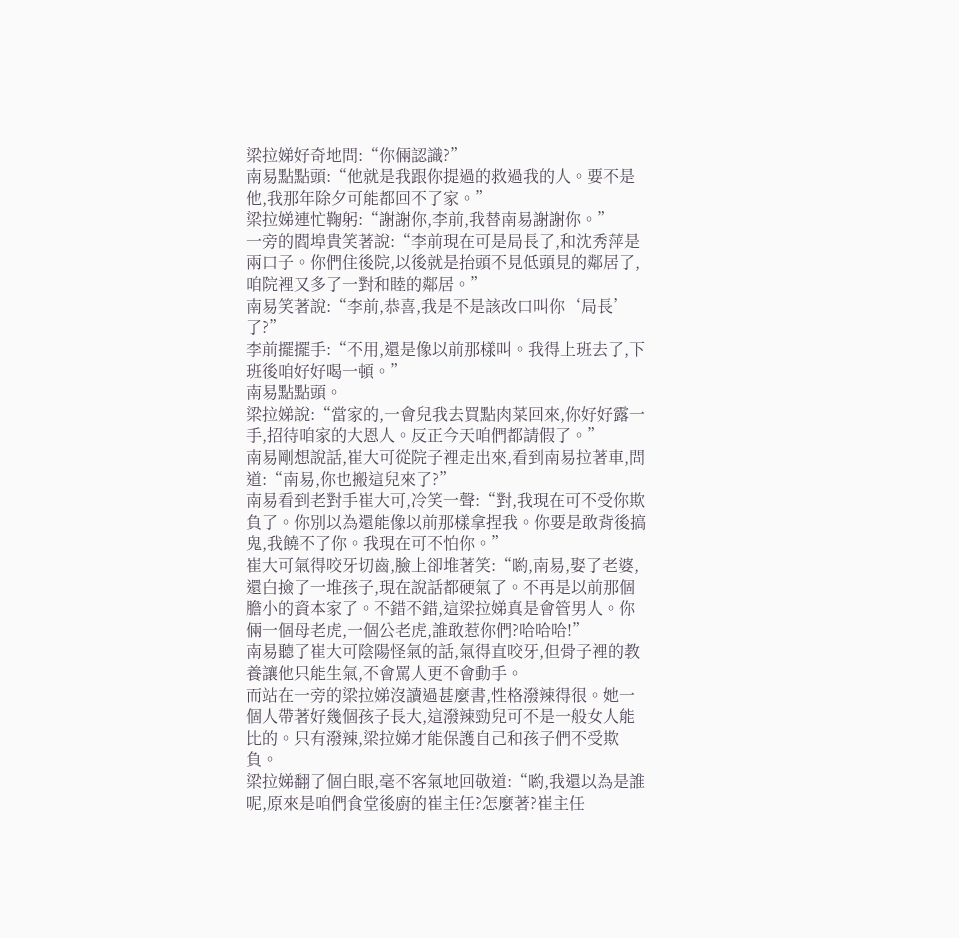梁拉娣好奇地問:“你倆認識?”
南易點點頭:“他就是我跟你提過的救過我的人。要不是他,我那年除夕可能都回不了家。”
梁拉娣連忙鞠躬:“謝謝你,李前,我替南易謝謝你。”
一旁的閻埠貴笑著說:“李前現在可是局長了,和沈秀萍是兩口子。你們住後院,以後就是抬頭不見低頭見的鄰居了,咱院裡又多了一對和睦的鄰居。”
南易笑著說:“李前,恭喜,我是不是該改口叫你‘局長’了?”
李前擺擺手:“不用,還是像以前那樣叫。我得上班去了,下班後咱好好喝一頓。”
南易點點頭。
梁拉娣說:“當家的,一會兒我去買點肉菜回來,你好好露一手,招待咱家的大恩人。反正今天咱們都請假了。”
南易剛想說話,崔大可從院子裡走出來,看到南易拉著車,問道:“南易,你也搬這兒來了?”
南易看到老對手崔大可,冷笑一聲:“對,我現在可不受你欺負了。你別以為還能像以前那樣拿捏我。你要是敢背後搞鬼,我饒不了你。我現在可不怕你。”
崔大可氣得咬牙切齒,臉上卻堆著笑:“喲,南易,娶了老婆,還白撿了一堆孩子,現在說話都硬氣了。不再是以前那個膽小的資本家了。不錯不錯,這梁拉娣真是會管男人。你倆一個母老虎,一個公老虎,誰敢惹你們?哈哈哈!”
南易聽了崔大可陰陽怪氣的話,氣得直咬牙,但骨子裡的教養讓他只能生氣,不會罵人更不會動手。
而站在一旁的梁拉娣沒讀過甚麼書,性格潑辣得很。她一個人帶著好幾個孩子長大,這潑辣勁兒可不是一般女人能比的。只有潑辣,梁拉娣才能保護自己和孩子們不受欺負。
梁拉娣翻了個白眼,毫不客氣地回敬道:“喲,我還以為是誰呢,原來是咱們食堂後廚的崔主任?怎麼著?崔主任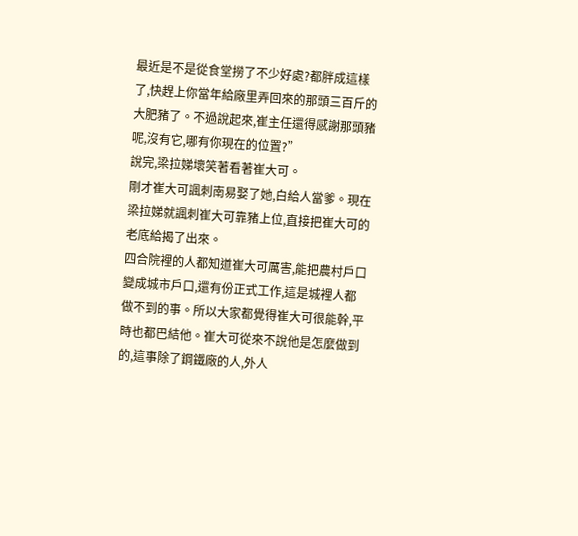最近是不是從食堂撈了不少好處?都胖成這樣了,快趕上你當年給廠里弄回來的那頭三百斤的大肥豬了。不過說起來,崔主任還得感謝那頭豬呢,沒有它,哪有你現在的位置?”
說完,梁拉娣壞笑著看著崔大可。
剛才崔大可諷刺南易娶了她,白給人當爹。現在梁拉娣就諷刺崔大可靠豬上位,直接把崔大可的老底給揭了出來。
四合院裡的人都知道崔大可厲害,能把農村戶口變成城市戶口,還有份正式工作,這是城裡人都做不到的事。所以大家都覺得崔大可很能幹,平時也都巴結他。崔大可從來不說他是怎麼做到的,這事除了鋼鐵廠的人,外人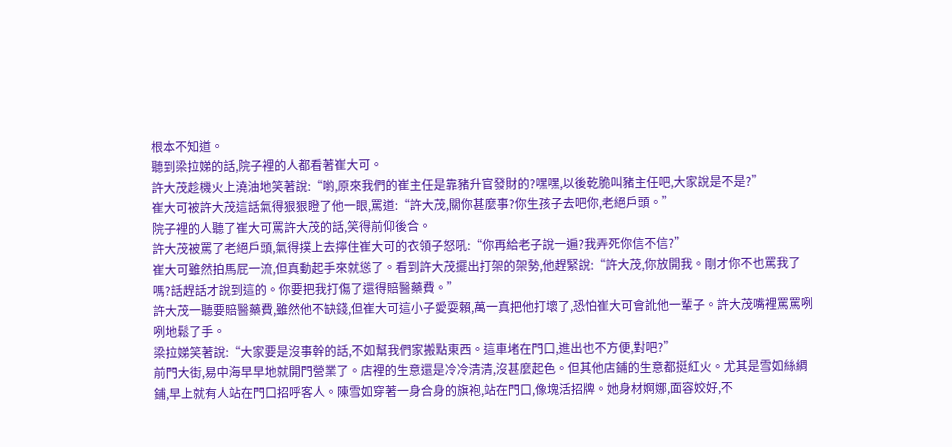根本不知道。
聽到梁拉娣的話,院子裡的人都看著崔大可。
許大茂趁機火上澆油地笑著說:“喲,原來我們的崔主任是靠豬升官發財的?嘿嘿,以後乾脆叫豬主任吧,大家說是不是?”
崔大可被許大茂這話氣得狠狠瞪了他一眼,罵道:“許大茂,關你甚麼事?你生孩子去吧你,老絕戶頭。”
院子裡的人聽了崔大可罵許大茂的話,笑得前仰後合。
許大茂被罵了老絕戶頭,氣得撲上去擰住崔大可的衣領子怒吼:“你再給老子說一遍?我弄死你信不信?”
崔大可雖然拍馬屁一流,但真動起手來就慫了。看到許大茂擺出打架的架勢,他趕緊說:“許大茂,你放開我。剛才你不也罵我了嗎?話趕話才說到這的。你要把我打傷了還得賠醫藥費。”
許大茂一聽要賠醫藥費,雖然他不缺錢,但崔大可這小子愛耍賴,萬一真把他打壞了,恐怕崔大可會訛他一輩子。許大茂嘴裡罵罵咧咧地鬆了手。
梁拉娣笑著說:“大家要是沒事幹的話,不如幫我們家搬點東西。這車堵在門口,進出也不方便,對吧?”
前門大街,易中海早早地就開門營業了。店裡的生意還是冷冷清清,沒甚麼起色。但其他店鋪的生意都挺紅火。尤其是雪如絲綢鋪,早上就有人站在門口招呼客人。陳雪如穿著一身合身的旗袍,站在門口,像塊活招牌。她身材婀娜,面容姣好,不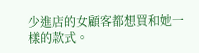少進店的女顧客都想買和她一樣的款式。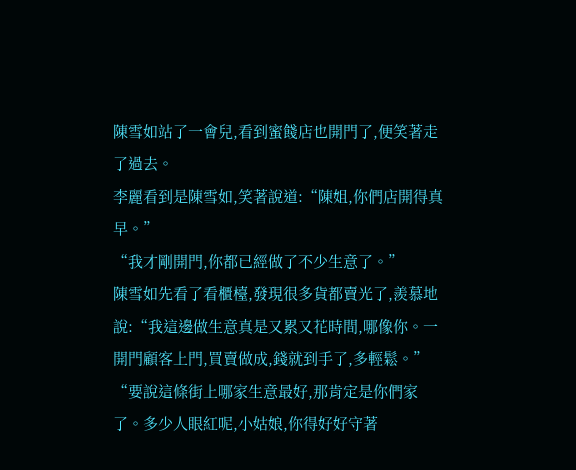陳雪如站了一會兒,看到蜜餞店也開門了,便笑著走了過去。
李麗看到是陳雪如,笑著說道:“陳姐,你們店開得真早。”
“我才剛開門,你都已經做了不少生意了。”
陳雪如先看了看櫃檯,發現很多貨都賣光了,羨慕地說:“我這邊做生意真是又累又花時間,哪像你。一開門顧客上門,買賣做成,錢就到手了,多輕鬆。”
“要說這條街上哪家生意最好,那肯定是你們家了。多少人眼紅呢,小姑娘,你得好好守著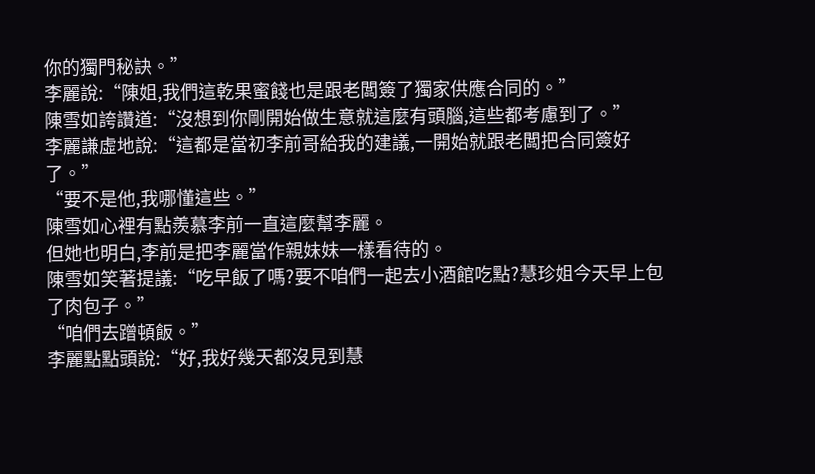你的獨門秘訣。”
李麗說:“陳姐,我們這乾果蜜餞也是跟老闆簽了獨家供應合同的。”
陳雪如誇讚道:“沒想到你剛開始做生意就這麼有頭腦,這些都考慮到了。”
李麗謙虛地說:“這都是當初李前哥給我的建議,一開始就跟老闆把合同簽好了。”
“要不是他,我哪懂這些。”
陳雪如心裡有點羨慕李前一直這麼幫李麗。
但她也明白,李前是把李麗當作親妹妹一樣看待的。
陳雪如笑著提議:“吃早飯了嗎?要不咱們一起去小酒館吃點?慧珍姐今天早上包了肉包子。”
“咱們去蹭頓飯。”
李麗點點頭說:“好,我好幾天都沒見到慧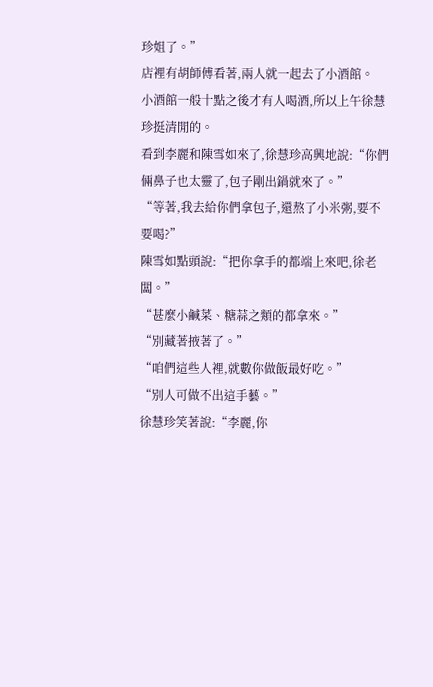珍姐了。”
店裡有胡師傅看著,兩人就一起去了小酒館。
小酒館一般十點之後才有人喝酒,所以上午徐慧珍挺清閒的。
看到李麗和陳雪如來了,徐慧珍高興地說:“你們倆鼻子也太靈了,包子剛出鍋就來了。”
“等著,我去給你們拿包子,還熬了小米粥,要不要喝?”
陳雪如點頭說:“把你拿手的都端上來吧,徐老闆。”
“甚麼小鹹菜、糖蒜之類的都拿來。”
“別藏著掖著了。”
“咱們這些人裡,就數你做飯最好吃。”
“別人可做不出這手藝。”
徐慧珍笑著說:“李麗,你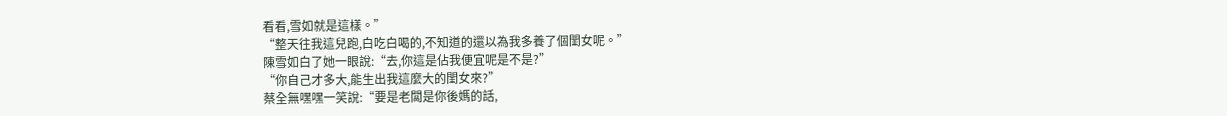看看,雪如就是這樣。”
“整天往我這兒跑,白吃白喝的,不知道的還以為我多養了個閨女呢。”
陳雪如白了她一眼說:“去,你這是佔我便宜呢是不是?”
“你自己才多大,能生出我這麼大的閨女來?”
蔡全無嘿嘿一笑說:“要是老闆是你後媽的話,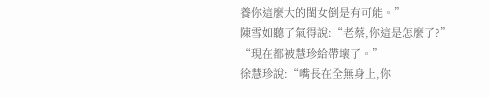養你這麼大的閨女倒是有可能。”
陳雪如聽了氣得說:“老蔡,你這是怎麼了?”
“現在都被慧珍給帶壞了。”
徐慧珍說:“嘴長在全無身上,你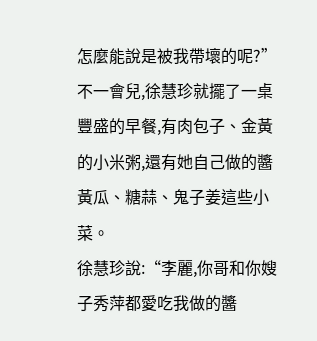怎麼能說是被我帶壞的呢?”
不一會兒,徐慧珍就擺了一桌豐盛的早餐,有肉包子、金黃的小米粥,還有她自己做的醬黃瓜、糖蒜、鬼子姜這些小菜。
徐慧珍說:“李麗,你哥和你嫂子秀萍都愛吃我做的醬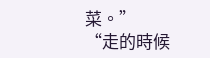菜。”
“走的時候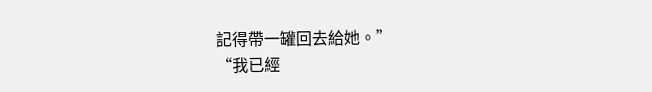記得帶一罐回去給她。”
“我已經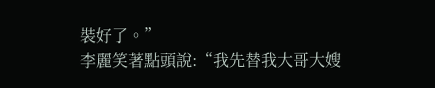裝好了。”
李麗笑著點頭說:“我先替我大哥大嫂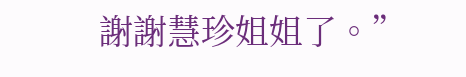謝謝慧珍姐姐了。”